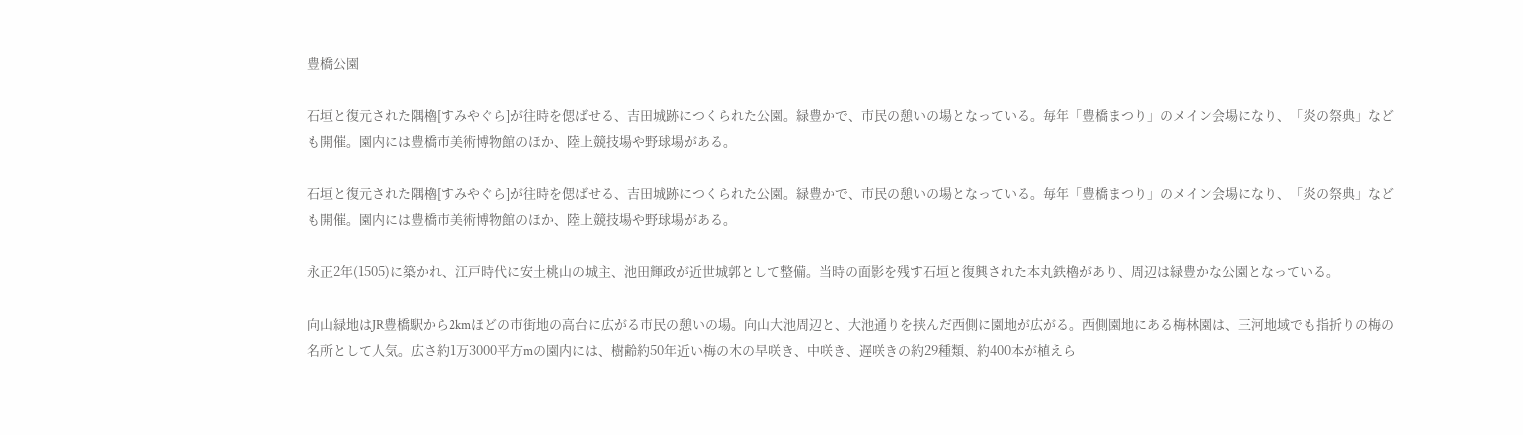豊橋公園

石垣と復元された隅櫓[すみやぐら]が往時を偲ばせる、吉田城跡につくられた公園。緑豊かで、市民の憩いの場となっている。毎年「豊橋まつり」のメイン会場になり、「炎の祭典」なども開催。園内には豊橋市美術博物館のほか、陸上競技場や野球場がある。

石垣と復元された隅櫓[すみやぐら]が往時を偲ばせる、吉田城跡につくられた公園。緑豊かで、市民の憩いの場となっている。毎年「豊橋まつり」のメイン会場になり、「炎の祭典」なども開催。園内には豊橋市美術博物館のほか、陸上競技場や野球場がある。

永正2年(1505)に築かれ、江戸時代に安土桃山の城主、池田輝政が近世城郭として整備。当時の面影を残す石垣と復興された本丸鉄櫓があり、周辺は緑豊かな公園となっている。

向山緑地はJR豊橋駅から2kmほどの市街地の高台に広がる市民の憩いの場。向山大池周辺と、大池通りを挟んだ西側に園地が広がる。西側園地にある梅林園は、三河地域でも指折りの梅の名所として人気。広さ約1万3000平方mの園内には、樹齢約50年近い梅の木の早咲き、中咲き、遅咲きの約29種類、約400本が植えら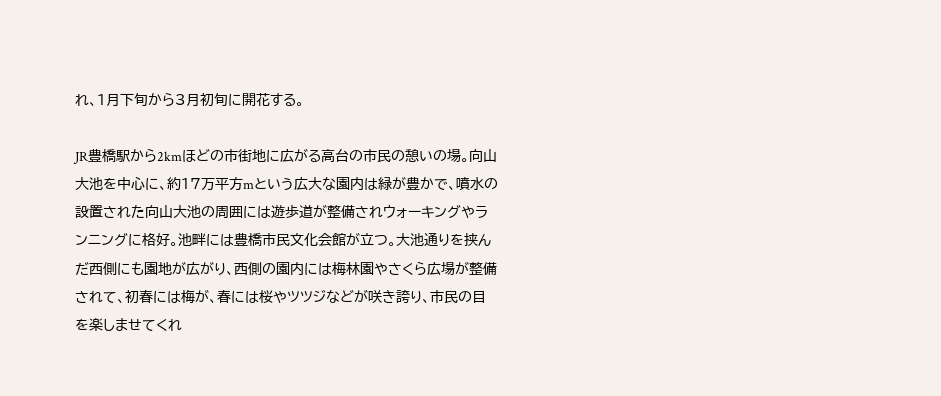れ、1月下旬から3月初旬に開花する。

JR豊橋駅から2kmほどの市街地に広がる高台の市民の憩いの場。向山大池を中心に、約17万平方mという広大な園内は緑が豊かで、噴水の設置された向山大池の周囲には遊歩道が整備されウォーキングやランニングに格好。池畔には豊橋市民文化会館が立つ。大池通りを挟んだ西側にも園地が広がり、西側の園内には梅林園やさくら広場が整備されて、初春には梅が、春には桜やツツジなどが咲き誇り、市民の目を楽しませてくれ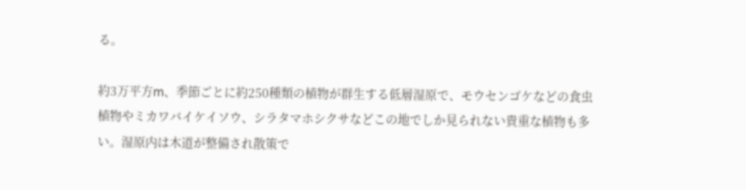る。

約3万平方m、季節ごとに約250種類の植物が群生する低層湿原で、モウセンゴケなどの食虫植物やミカワバイケイソウ、シラタマホシクサなどこの地でしか見られない貴重な植物も多い。湿原内は木道が整備され散策で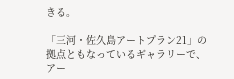きる。

「三河・佐久島アートプラン21」の拠点ともなっているギャラリーで、アー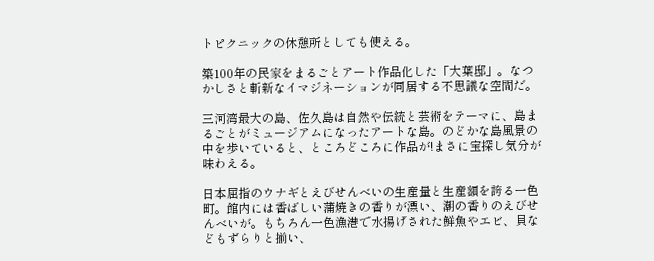トピクニックの休憩所としても使える。

築100年の民家をまるごとアート作品化した「大葉邸」。なつかしさと斬新なイマジネーションが同居する不思議な空間だ。

三河湾最大の島、佐久島は自然や伝統と芸術をテーマに、島まるごとがミュージアムになったアートな島。のどかな島風景の中を歩いていると、ところどころに作品が!まさに宝探し気分が味わえる。

日本屈指のウナギとえびせんべいの生産量と生産額を誇る一色町。館内には香ばしい蒲焼きの香りが漂い、潮の香りのえびせんべいが。もちろん一色漁港で水揚げされた鮮魚やエビ、貝などもずらりと揃い、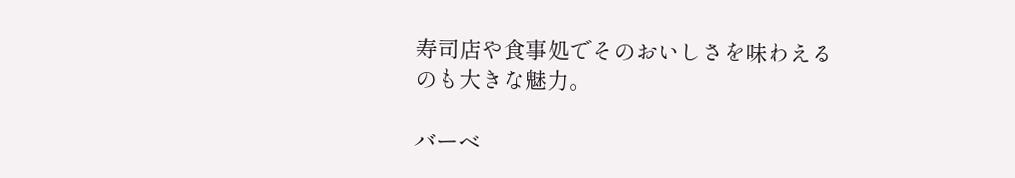寿司店や食事処でそのおいしさを味わえるのも大きな魅力。

バーベ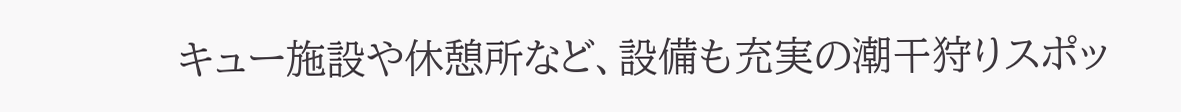キュー施設や休憩所など、設備も充実の潮干狩りスポッ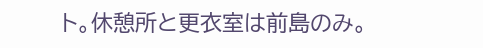ト。休憩所と更衣室は前島のみ。